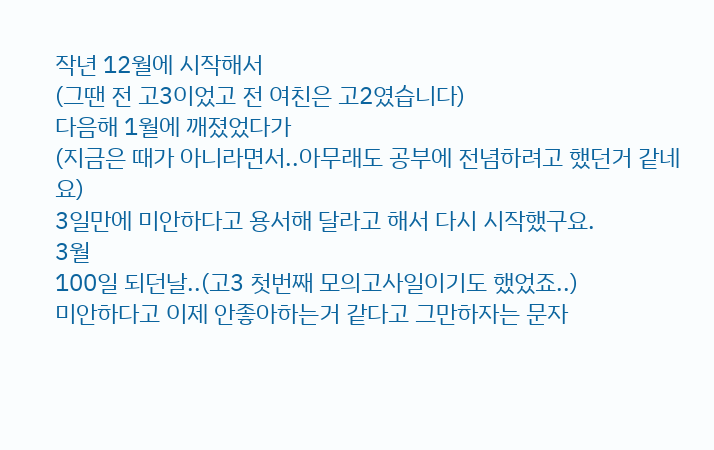작년 12월에 시작해서
(그땐 전 고3이었고 전 여친은 고2였습니다)
다음해 1월에 깨졌었다가
(지금은 때가 아니라면서..아무래도 공부에 전념하려고 했던거 같네요)
3일만에 미안하다고 용서해 달라고 해서 다시 시작했구요.
3월
100일 되던날..(고3 첫번째 모의고사일이기도 했었죠..)
미안하다고 이제 안좋아하는거 같다고 그만하자는 문자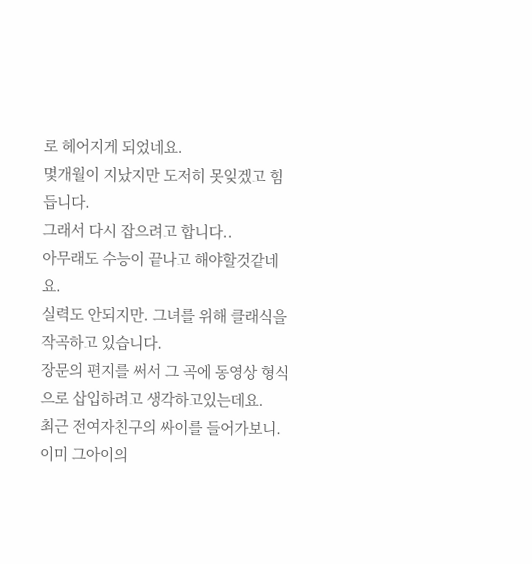로 헤어지게 되었네요.
몇개월이 지났지만 도저히 못잊겠고 힘듭니다.
그래서 다시 잡으려고 합니다..
아무래도 수능이 끝나고 해야할것같네요.
실력도 안되지만. 그녀를 위해 클래식을 작곡하고 있습니다.
장문의 편지를 써서 그 곡에 동영상 형식으로 삽입하려고 생각하고있는데요.
최근 전여자친구의 싸이를 들어가보니.
이미 그아이의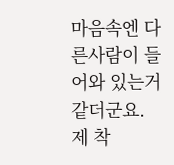마음속엔 다른사람이 들어와 있는거 같더군요.
제 착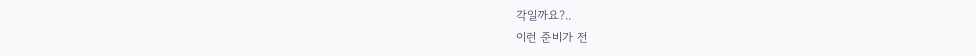각일까요?..
이런 준비가 전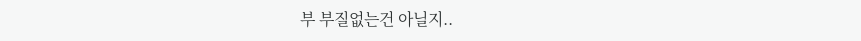부 부질없는건 아닐지..